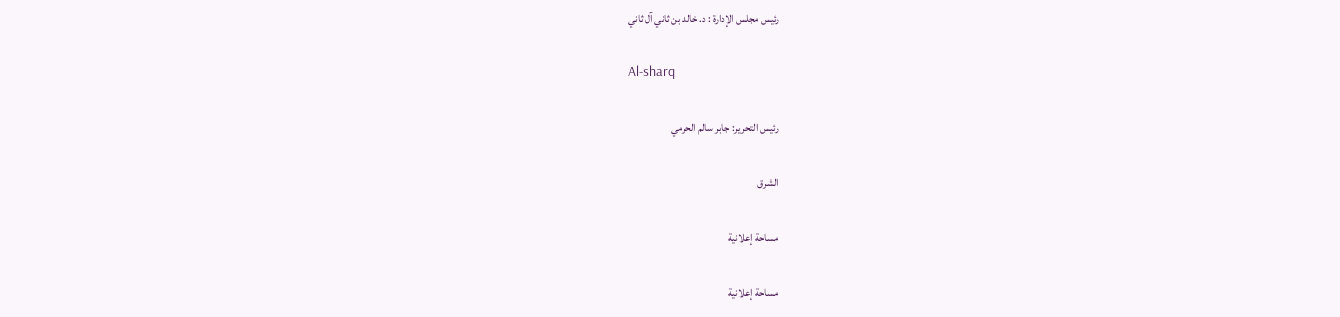رئيس مجلس الإدارة : د. خالد بن ثاني آل ثاني

Al-sharq

رئيس التحرير: جابر سالم الحرمي

الشرق

مساحة إعلانية

مساحة إعلانية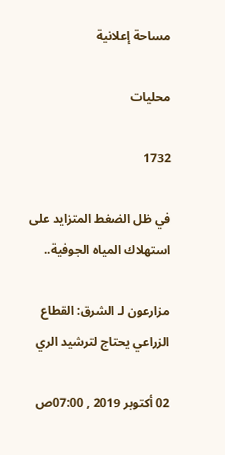مساحة إعلانية

محليات

1732

في ظل الضغط المتزايد على استهلاك المياه الجوفية..

مزارعون لـ الشرق: القطاع الزراعي يحتاج لترشيد الري

02 أكتوبر 2019 , 07:00ص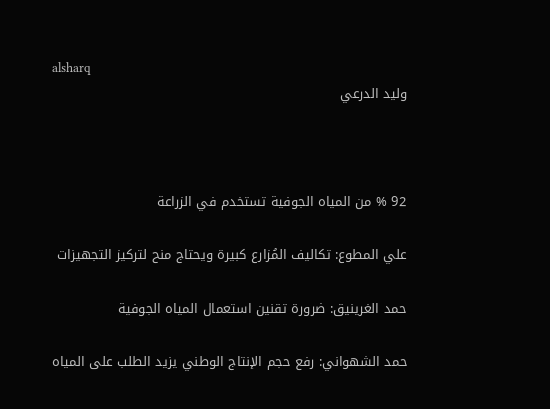alsharq
وليد الدرعي



92 % من المياه الجوفية تستخدم في الزراعة

علي المطوع: تكاليف المُزارع كبيرة ويحتاج منح لتركيز التجهيزات

حمد الغرينيق: ضرورة تقنين استعمال المياه الجوفية

حمد الشهواني: رفع حجم الإنتاج الوطني يزيد الطلب على المياه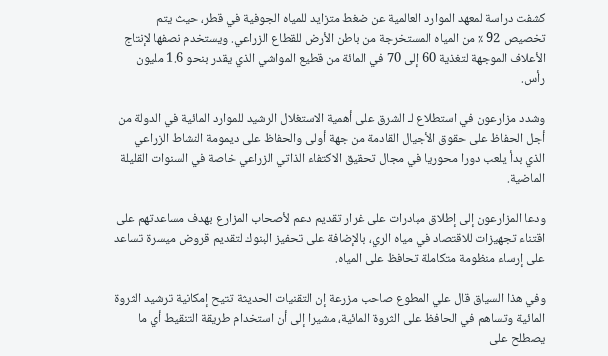كشفت دراسة لمعهد الموارد العالمية عن ضغط متزايد للمياه الجوفية في قطر، حيث يتم تخصيص 92 ٪ من المياه المستخرجة من باطن الأرض للقطاع الزراعي. ويستخدم نصفها لإنتاج الأعلاف الموجهة لتغذية 60 إلى 70 في المائة من قطيع المواشي الذي يقدر بنحو 1.6 مليون رأس.

وشدد مزارعون في استطلاع لـ الشرق على أهمية الاستغلال الرشيد للموارد المائية في الدولة من أجل الحفاظ على حقوق الأجيال القادمة من جهة أولى والحفاظ على ديمومة النشاط الزراعي الذي بدأ يلعب دورا محوريا في مجال تحقيق الاكتفاء الذاتي الزراعي خاصة في السنوات القليلة الماضية.

ودعا المزارعون إلى إطلاق مبادرات على غرار تقديم دعم لأصحاب المزارع بهدف مساعدتهم على اقتناء تجهيزات للاقتصاد في مياه الري، بالإضافة على تحفيز البنوك لتقديم قروض ميسرة تساعد على إرساء منظومة متكاملة تحافظ على المياه.

وفي هذا السياق قال علي المطوع صاحب مزرعة إن التقنيات الحديثة تتيح إمكانية ترشيد الثروة المائية وتساهم في الحافظ على الثروة المائية، مشيرا إلى أن استخدام طريقة التنقيط أي ما يصطلح على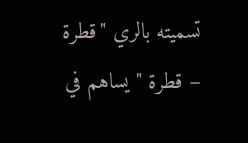تسميته بالري "قطرة – قطرة " يساهم في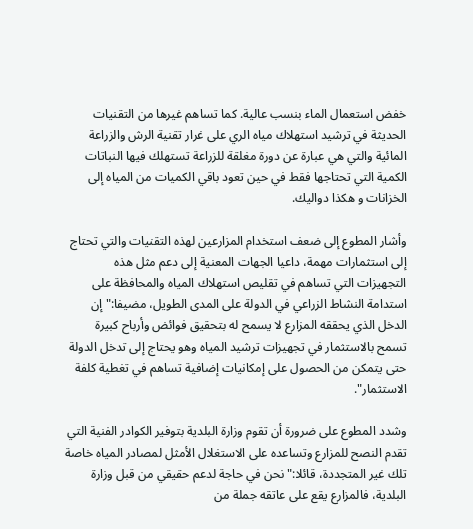خفض استعمال الماء بنسب عالية. كما تساهم غيرها من التقنيات الحديثة في ترشيد استهلاك مياه الري على غرار تقنية الرش والزراعة المائية والتي هي عبارة عن دورة مغلقة للزراعة تستهلك فيها النباتات الكمية التي تحتاجها فقط في حين تعود باقي الكميات من المياه إلى الخزانات و هكذا دواليك.

وأشار المطوع إلى ضعف استخدام المزارعين لهذه التقنيات والتي تحتاج إلى استثمارات مهمة، داعيا الجهات المعنية إلى دعم مثل هذه التجهيزات التي تساهم في تقليص استهلاك المياه والمحافظة على استدامة النشاط الزراعي في الدولة على المدى الطويل، مضيفا:" إن الدخل الذي يحققه المزارع لا يسمح له بتحقيق فوائض وأرباح كبيرة تسمح بالاستثمار في تجهيزات ترشيد المياه وهو يحتاج إلى تدخل الدولة حتى يتمكن من الحصول على إمكانيات إضافية تساهم في تغطية كلفة الاستثمار".

وشدد المطوع على ضرورة أن تقوم وزارة البلدية بتوفير الكوادر الفنية التي تقدم النصح للمزارع وتساعده على الاستغلال الأمثل لمصادر المياه خاصة تلك غير المتجددة، قائلا:" نحن في حاجة لدعم حقيقي من قبل وزارة البلدية، فالمزارع يقع على عاتقه جملة من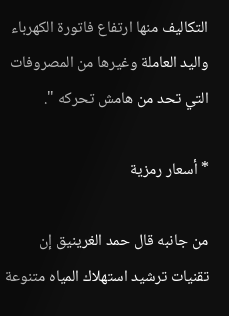التكاليف منها ارتفاع فاتورة الكهرباء واليد العاملة وغيرها من المصروفات التي تحد من هامش تحركه ".

* أسعار رمزية

من جانبه قال حمد الغرينيق إن تقنيات ترشيد استهلاك المياه متنوعة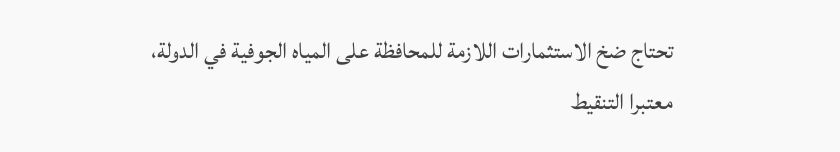تحتاج ضخ الاستثمارات اللازمة للمحافظة على المياه الجوفية في الدولة، معتبرا التنقيط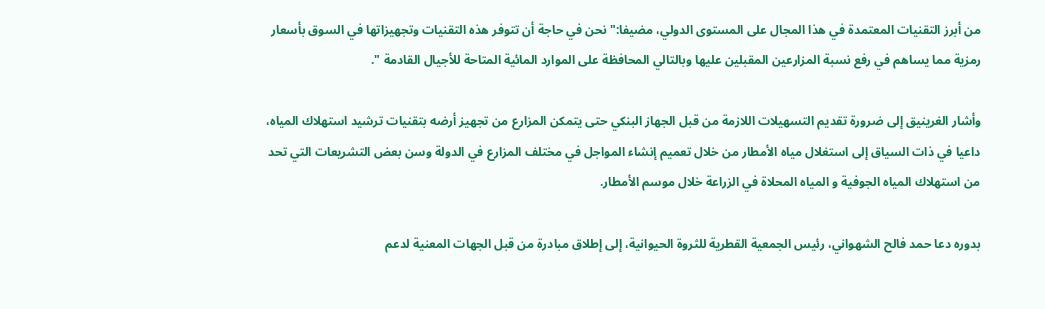من أبرز التقنيات المعتمدة في هذا المجال على المستوى الدولي، مضيفا:" نحن في حاجة أن تتوفر هذه التقنيات وتجهيزاتها في السوق بأسعار رمزية مما يساهم في رفع نسبة المزارعين المقبلين عليها وبالتالي المحافظة على الموارد المائية المتاحة للأجيال القادمة ".

وأشار الغرينيق إلى ضرورة تقديم التسهيلات اللازمة من قبل الجهاز البنكي حتى يتمكن المزارع من تجهيز أرضه بتقنيات ترشيد استهلاك المياه، داعيا في ذات السياق إلى استغلال مياه الأمطار من خلال تعميم إنشاء المواجل في مختلف المزارع في الدولة وسن بعض التشريعات التي تحد من استهلاك المياه الجوفية و المياه المحلاة في الزراعة خلال موسم الأمطار.

بدوره دعا حمد فالح الشهواني، رئيس الجمعية القطرية للثروة الحيوانية، إلى إطلاق مبادرة من قبل الجهات المعنية لدعم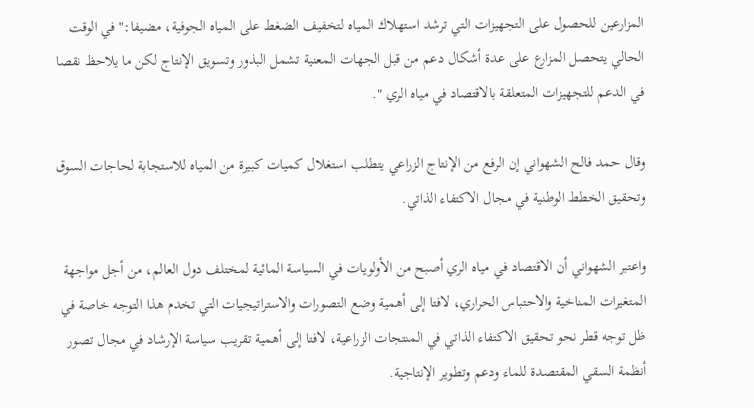المزارعين للحصول على التجهيزات التي ترشد استهلاك المياه لتخفيف الضغط على المياه الجوفية، مضيفا:" في الوقت الحالي يتحصل المزارع على عدة أشكال دعم من قبل الجهات المعنية تشمل البذور وتسويق الإنتاج لكن ما يلاحظ نقصا في الدعم للتجهيزات المتعلقة بالاقتصاد في مياه الري ".

وقال حمد فالح الشهواني إن الرفع من الإنتاج الزراعي يتطلب استغلال كميات كبيرة من المياه للاستجابة لحاجات السوق وتحقيق الخطط الوطنية في مجال الاكتفاء الذاتي.

واعتبر الشهواني أن الاقتصاد في مياه الري أصبح من الأولويات في السياسة المائية لمختلف دول العالم، من أجل مواجهة المتغيرات المناخية والاحتباس الحراري، لافتا إلى أهمية وضع التصورات والاستراتيجيات التي تخدم هذا التوجه خاصة في ظل توجه قطر نحو تحقيق الاكتفاء الذاتي في المنتجات الزراعية، لافتا إلى أهمية تقريب سياسة الإرشاد في مجال تصور أنظمة السقي المقتصدة للماء ودعم وتطوير الإنتاجية.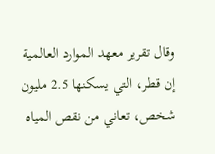وقال تقرير معهد الموارد العالمية إن قطر، التي يسكنها 2.5 مليون شخص، تعاني من نقص المياه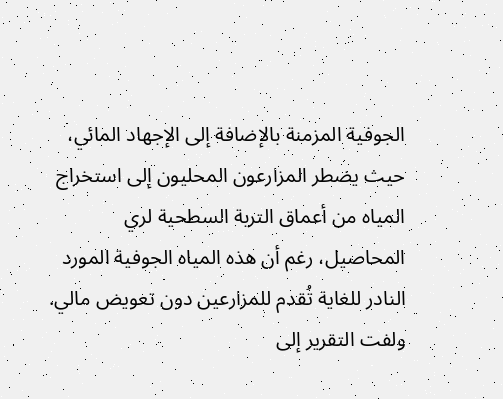الجوفية المزمنة بالإضافة إلى الإجهاد المائي، حيث يضطر المزارعون المحليون إلى استخراج المياه من أعماق التربة السطحية لري المحاصيل، رغم أن هذه المياه الجوفية المورد النادر للغاية تُقدم للمزارعين دون تعويض مالي. ولفت التقرير إلى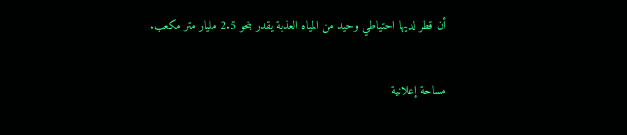أن قطر لديها احتياطي وحيد من المياه العذبة يقدر بنحو 2.5 مليار متر مكعب.

مساحة إعلانية